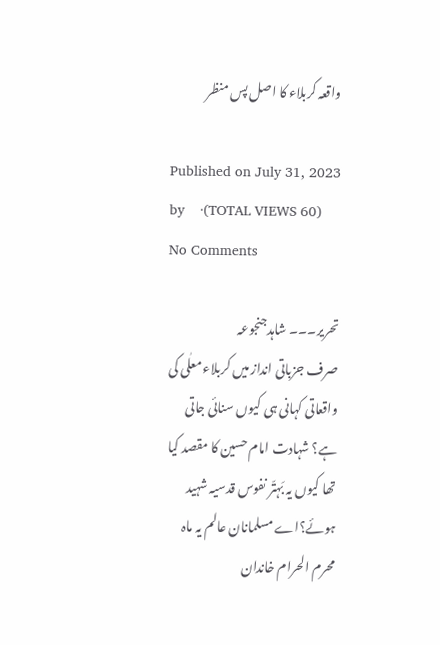واقعہ کربلاء کا اصل پس منظر

Published on July 31, 2023 by    ·(TOTAL VIEWS 60)      No Comments

تحریر۔۔۔ شاہدجنجوعہ
صرف جزباتی انداز میں کربلاء معلٰی کی واقعاتی کہانی ہی کیوں سنائی جاتی ہے؟ شہادت امام حسین کا مقصد کیا تھا کیوں یہ بَہتّر نفوس قدسیہ شہید ہوئے؟اے مسلمانان عالم یہ ماہ محرم الحرام خاندان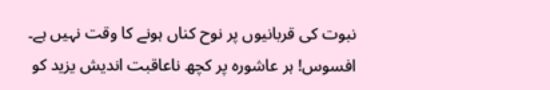نبوت کی قربانیوں پر نوح کناں ہونے کا وقت نہیں ہے۔ افسوس! ہر عاشورہ پر کچھ ناعاقبت اندیش یزید کو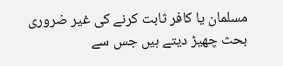مسلمان یا کافر ثابت کرنے کی غیر ضروری بحث چھیڑ دیتے ہیں جس سے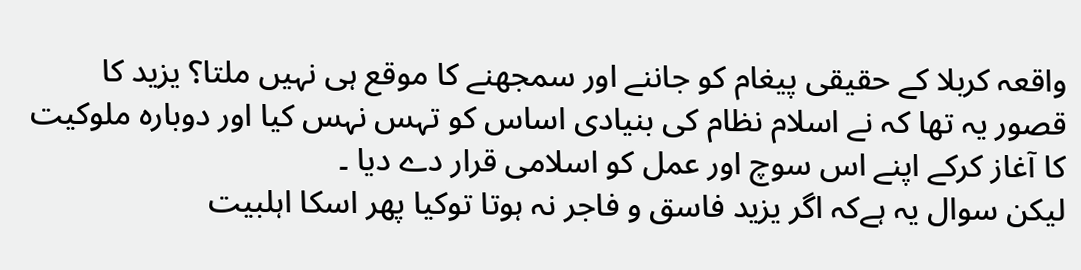واقعہ کربلا کے حقیقی پیغام کو جاننے اور سمجھنے کا موقع ہی نہیں ملتا؟ یزید کا قصور یہ تھا کہ نے اسلام نظام کی بنیادی اساس کو تہس نہس کیا اور دوبارہ ملوکیت کا آغاز کرکے اپنے اس سوچ اور عمل کو اسلامی قرار دے دیا ۔
لیکن سوال یہ ہےکہ اگر یزید فاسق و فاجر نہ ہوتا توکیا پھر اسکا اہلبیت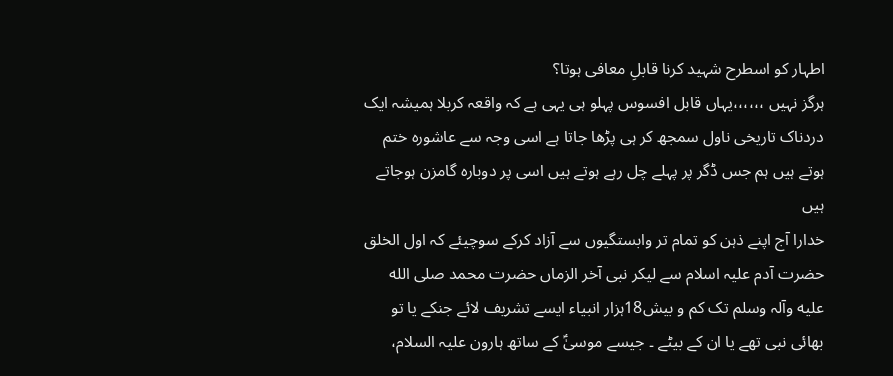اطہار کو اسطرح شہید کرنا قابلِ معافی ہوتا؟
ہرگز نہیں ،،،،،،یہاں قابل افسوس پہلو ہی یہی ہے کہ واقعہ کربلا ہمیشہ ایک دردناک تاریخی ناول سمجھ کر ہی پڑھا جاتا ہے اسی وجہ سے عاشورہ ختم ہوتے ہیں ہم جس ڈگر پر پہلے چل رہے ہوتے ہیں اسی پر دوبارہ گامزن ہوجاتے ہیں
خدارا آج اپنے ذہن کو تمام تر وابستگیوں سے آزاد کرکے سوچیئے کہ اول الخلق حضرت آدم علیہ اسلام سے لیکر نبی آخر الزماں حضرت محمد صلی الله عليه وآلہ وسلم تک کم و بیش18ہزار انبیاء ایسے تشریف لائے جنکے یا تو بھائی نبی تھے یا ان کے بیٹے ۔ جیسے موسیٰؑ کے ساتھ ہارون علیہ السلام،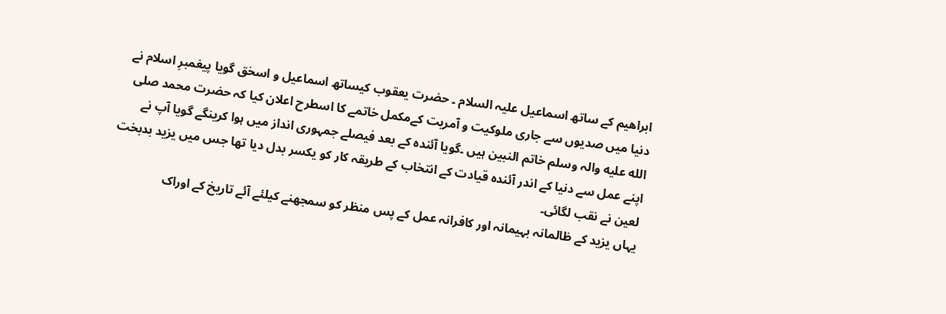ابراھیم کے ساتھ اسماعیل علیہ السلام ۔ حضرت یعقوب کیساتھ اسماعیل و اسحٰق گویا پیغمبرِ اسلام نے دنیا میں صدیوں سے جاری ملوکیت و آمریت کےمکمل خاتمے کا اسطرح اعلان کیا کہ حضرت محمد صلی الله عليه والہ وسلم خاتم النبین ہیں ۔گویا آئندہ کے بعد فیصلے جمہوری انداز میں ہوا کرینگے گویا آپ نے اپنے عمل سے دنیا کے اندر آئندہ قیادت کے انتخاب کے طریقہ کار کو یکسر بدل دیا تھا جس میں یزید بدبخت لعین نے نقب لگائی۔
یہاں یزید کے ظالمانہ بہیمانہ اور کافرانہ عمل کے پس منظر کو سمجھنے کیلئے آئے تاریخ کے اوراک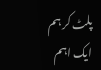پلٹ کر ہم ایک اہم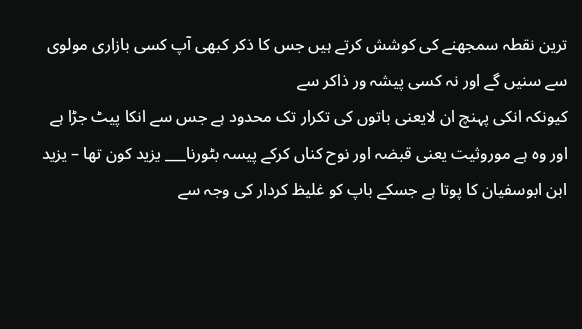ترین نقطہ سمجھنے کی کوشش کرتے ہیں جس کا ذکر کبھی آپ کسی بازاری مولوی سے سنیں گے اور نہ کسی پیشہ ور ذاکر سے
کیونکہ انکی پہنچ ان لایعنی باتوں کی تکرار تک محدود ہے جس سے انکا پیٹ جڑا ہے اور وہ ہے موروثیت یعنی قبضہ اور نوح کناں کرکے پیسہ بٹورنا___ یزید کون تھا – یزید ابن ابوسفیان کا پوتا ہے جسکے باپ کو غلیظ کردار کی وجہ سے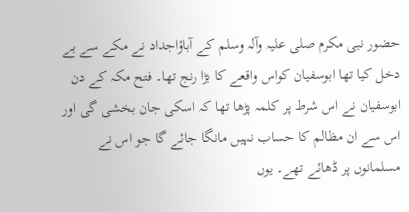حضور نبی مکرم صلی علیہ وآلہ وسلم کے آباؤاجداد نے مکے سے بے دخل کیا تھا ابوسفیان کواس واقعے کا بڑا رنج تھا۔ فتح مکہ کے دن ابوسفیان نے اس شرط پر کلمہ پڑھا تھا کہ اسکی جان بخشی گی اور اس سے ان مظالم کا حساب نہیں مانگا جائے گا جو اس نے مسلمانوں پر ڈھائے تھے۔ یوں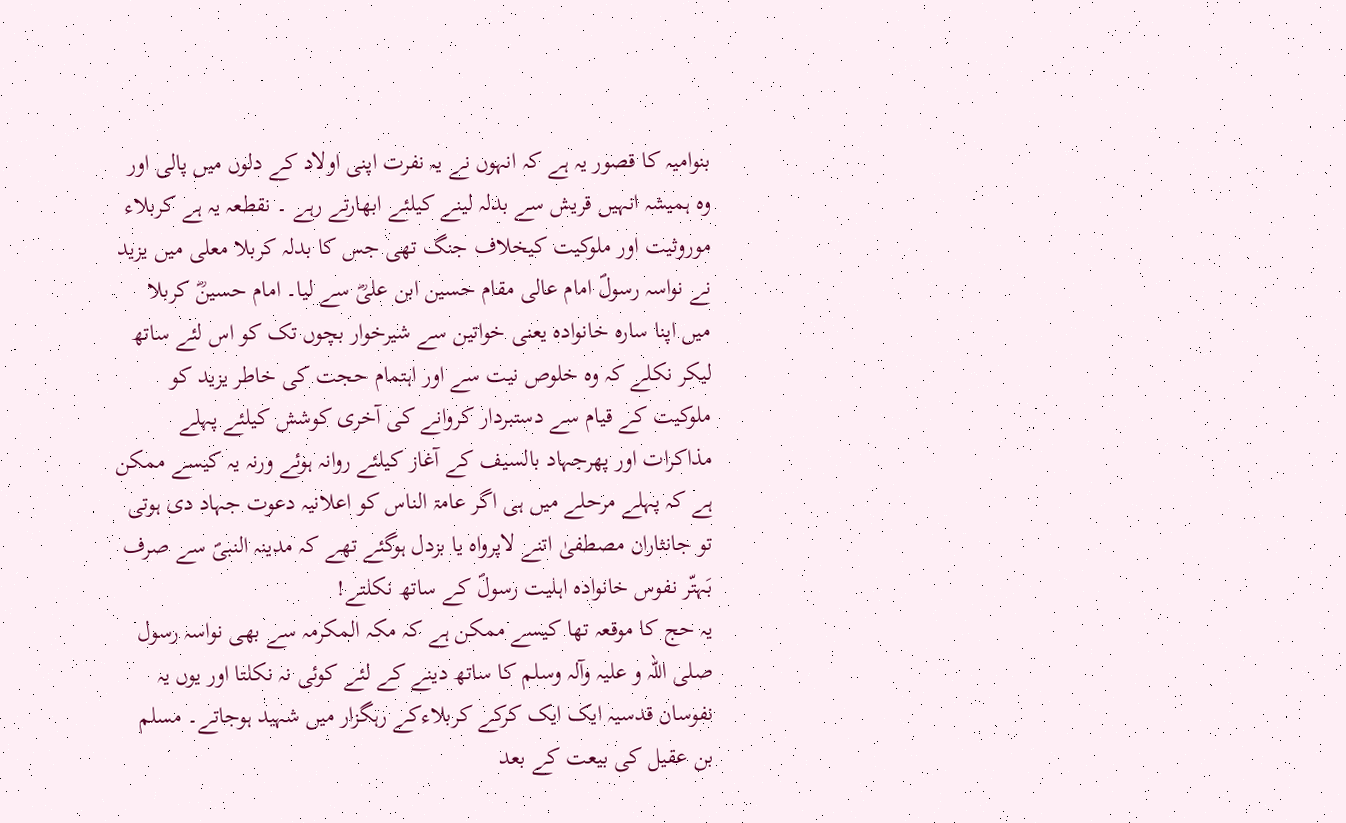بنوامیہ کا قصور یہ ہے کہ انہوں نے یہ نفرت اپنی اولاد کے دلوں میں پالی اور وہ ہمیشہ انہیں قریش سے بدلہ لینے کیلئے ابھارتے رہے ۔ نقطعہ یہ ہے کربلاء موروثیت اور ملوکیت کیخلاف جنگ تھی جس کا بدلہ کربلا معلی میں یزید نے نواسہ رسولؐ امام عالی مقام حسین ابن علیؓ سے لیا۔ امام حسینؓ کربلا میں اپنا سارہ خانواده یعنی خواتین سے شیرخوار بچوں تک کو اس لئے ساتھ لیکر نکلے کہ وہ خلوص نیت سے اور اہتمام حجت کی خاطر یزید کو ملوکیت کے قیام سے دستبردار کروانے کی آخری کوشش کیلئے پہلے مذاکرات اور پھرجہاد بالسیف کے آغاز کیلئے روانہ ہوئے ورنہ یہ کیسے ممکن ہے کہ پہلے مرحلے میں ہی اگر عامۃ الناس کو اعلانیہ دعوت جہاد دی ہوتی تو جانثاران مصطفیٰ اتنے لاپرواہ یا بزدل ہوگئے تھے کہ مدینہ النبیؐ سے صرف بَہتّر نفوس خانوادہ اہلیت رسولؐ کے ساتھ نکلتے!
یہ حج کا موقعہ تھا کیسے ممکن ہے کہ مکہ المکرمہ سے بھی نواسہ رسول صلی اللہ و علیہ وآلہ وسلم کا ساتھ دینے کے لئے کوئی نہ نکلتا اور یوں یہ نفوسان قدسیہ ایک ایک کرکے کربلاءکے رہگزار میں شہید ہوجاتے۔ مسلم بن عقیل کی بیعت کے بعد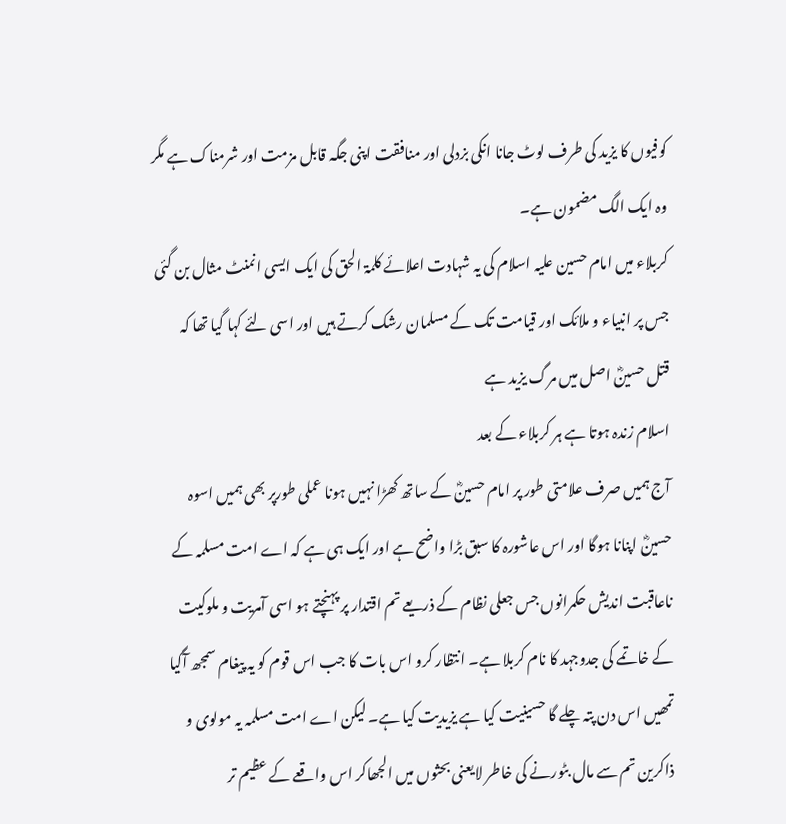کوفیوں کا یزید کی طرف لوٹ جانا انکی بزدلی اور منافقت اپنی جگہ قابل مزمت اور شرمناک ہے مگر وہ ایک الگ مضمون ہے۔
کربلاء میں امام حسین علیہ اسلام کی یہ شہادت اعلائے کلمۃ الحق کی ایک ایسی انمنٹ مثال بن گئی جس پر انبیاء و ملائک اور قیامت تک کے مسلمان رشک کرتے ہیں اور اسی لئے کہا گیا تھا کہ
قتل حسینؓ اصل میں مرگ یزید ہے
اسلام زندہ ہوتا ہے ہر کربلاء کے بعد
آج ہمیں صرف علامتی طور پر امام حسینؓ کے ساتھ کھڑا نہیں ہونا عملی طورپر بھی ہمیں اسوہ حسینؓ اپنانا ہوگا اور اس عاشورہ کا سبق بڑا واضح ہے اور ایک ہی ہے کہ اے امت مسلمہ کے ناعاقبت اندیش حکمرانوں جس جعلی نظام کے ذریعے تم اقتدار پر پہنچتے ہو اسی آمریت و ملوکیت کے خاتمے کی جدوجہد کا نام کربلا ہے۔ انتظار کرو اس بات کا جب اس قوم کو یہ پیغام سمجھ آگیا تمھیں اس دن پتہ چلے گا حسینیت کیا ہے یزیدیت کیا ہے۔ لیکن اے امت مسلمہ یہ مولوی و ذاکرین تم سے مال بٹورنے کی خاطر لایعنی بحثوں میں الجھاکر اس واقعے کے عظیم تر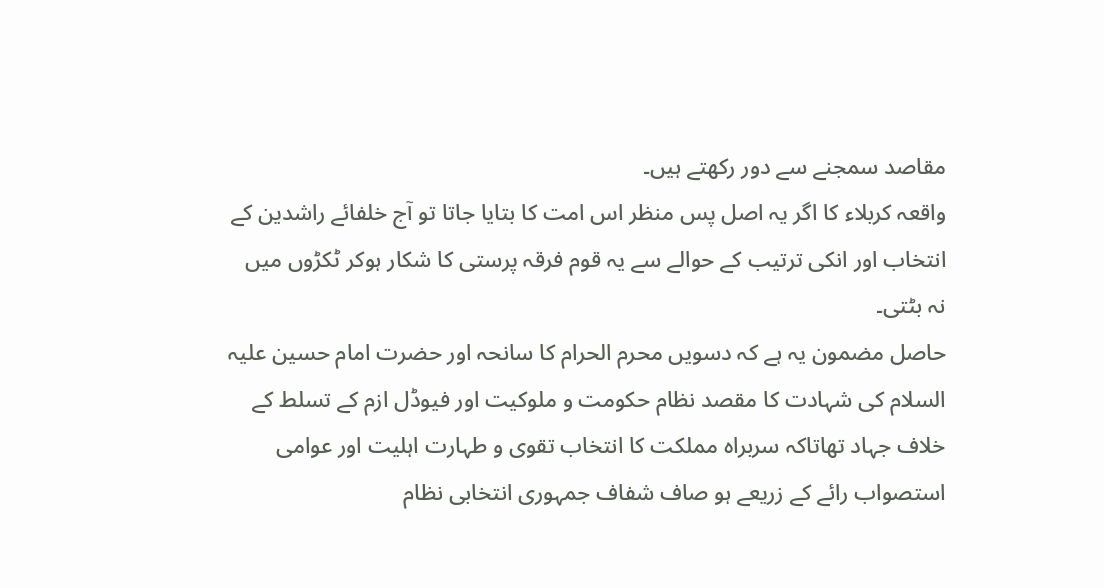مقاصد سمجنے سے دور رکھتے ہیں۔
واقعہ کربلاء کا اگر یہ اصل پس منظر اس امت کا بتایا جاتا تو آج خلفائے راشدین کے انتخاب اور انکی ترتیب کے حوالے سے یہ قوم فرقہ پرستی کا شکار ہوکر ٹکڑوں میں نہ بٹتی۔
حاصل مضمون یہ ہے کہ دسویں محرم الحرام کا سانحہ اور حضرت امام حسین علیہ السلام کی شہادت کا مقصد نظام حکومت و ملوکیت اور فیوڈل ازم کے تسلط کے خلاف جہاد تھاتاکہ سربراہ مملکت کا انتخاب تقوی و طہارت اہلیت اور عوامی استصواب رائے کے زریعے ہو صاف شفاف جمہوری انتخابی نظام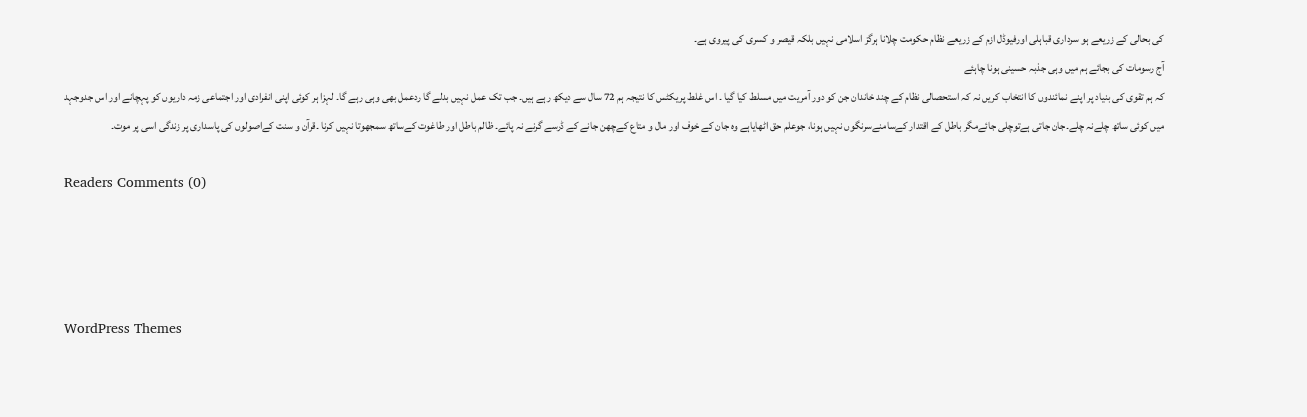کی بحالی کے زریعے ہو سرداری قباہلی اورفیوڈل ازم کے زریعے نظام حکومت چلانا ہرگز اسلامی نہیں بلکہ قیصر و کسری کی پیروی ہے۔
آج رسومات کی بجائے ہم میں وہی جذبہ حسینی ہونا چاہئے
کہ ہم تقوی کی بنیاد پر اپنے نمائندوں کا انتخاب کریں نہ کہ استحصالی نظام کے چند خاندان جن کو دور آمریت میں مسلط کیا گیا ۔ اس غلط پریکٹس کا نتیجہ ہم 72 سال سے دیکھ رہے ہیں۔ جب تک عمل نہیں بدلے گا ردعمل بھی وہی رہے گا۔ لہزا ہر کوئی اپنی انفرادی اور اجتماعی زمہ داریوں کو پہچانے اور اس جدوجہد میں کوئی ساتھ چلےنہ چلے۔جان جاتی ہےتوچلی جائےمگر باطل کے اقتدار کےسامنےسرنگوں نہیں ہونا، جوعلم حق اٹھایاہے وہ جان کے خوف اور مال و متاع کےچھن جانے کے ڈرسے گرنے نہ پائے۔ ظالم باطل اور طاغوت کےساتھ سمجھوتا نہیں کرنا ۔قرآن و سنت کےاصولوں کی پاسداری پر زندگی اسی پر موت۔

Readers Comments (0)




WordPress Themes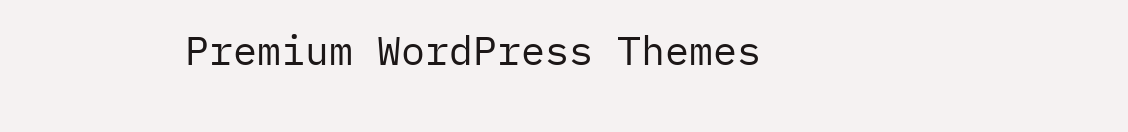Premium WordPress Themes